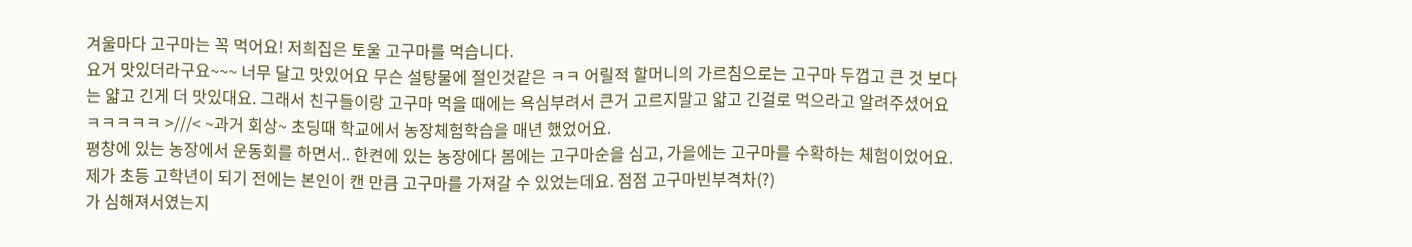겨울마다 고구마는 꼭 먹어요! 저희집은 토울 고구마를 먹습니다.
요거 맛있더라구요~~~ 너무 달고 맛있어요 무슨 설탕물에 절인것같은 ㅋㅋ 어릴적 할머니의 가르침으로는 고구마 두껍고 큰 것 보다는 얇고 긴게 더 맛있대요. 그래서 친구들이랑 고구마 먹을 때에는 욕심부려서 큰거 고르지말고 얇고 긴걸로 먹으라고 알려주셨어요 ㅋㅋㅋㅋㅋ >///< ~과거 회상~ 초딩때 학교에서 농장체험학습을 매년 했었어요.
평창에 있는 농장에서 운동회를 하면서.. 한켠에 있는 농장에다 봄에는 고구마순을 심고, 가을에는 고구마를 수확하는 체험이었어요.
제가 초등 고학년이 되기 전에는 본인이 캔 만큼 고구마를 가져갈 수 있었는데요. 점점 고구마빈부격차(?)
가 심해져서였는지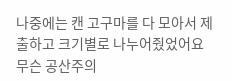나중에는 캔 고구마를 다 모아서 제출하고 크기별로 나누어줬었어요 무슨 공산주의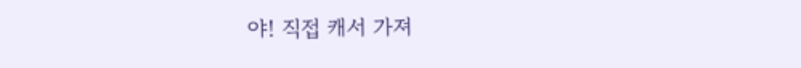야! 직접 캐서 가져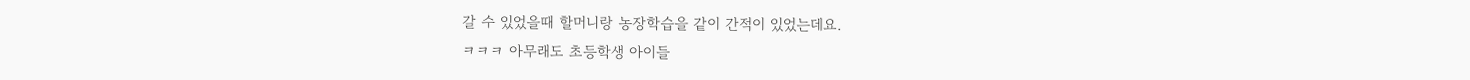갈 수 있었을때 할머니랑 농장학습을 같이 간적이 있었는데요.
ㅋㅋㅋ 아무래도 초등학생 아이들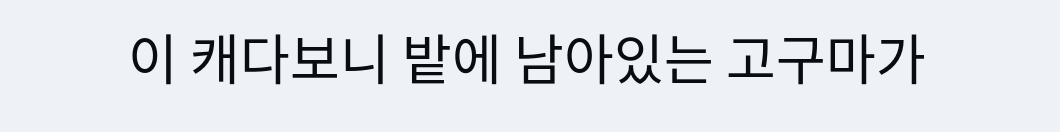이 캐다보니 밭에 남아있는 고구마가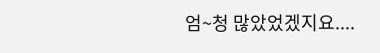엄~청 많았었겠지요....